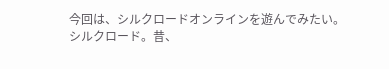今回は、シルクロードオンラインを遊んでみたい。
シルクロード。昔、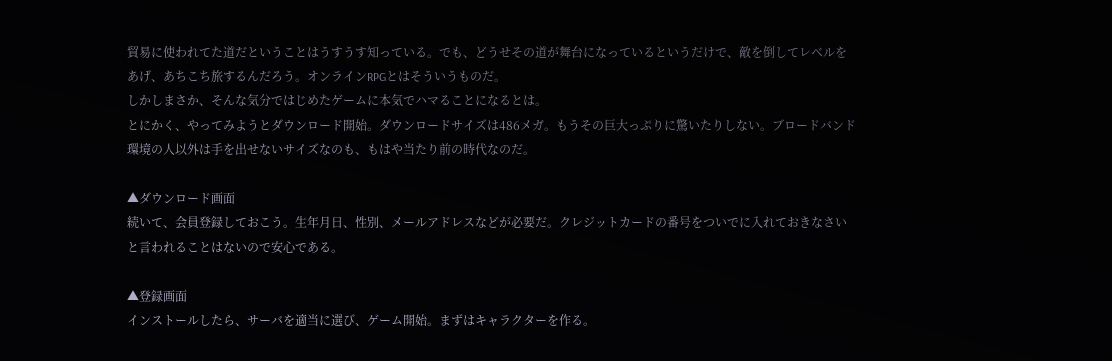貿易に使われてた道だということはうすうす知っている。でも、どうせその道が舞台になっているというだけで、敵を倒してレベルをあげ、あちこち旅するんだろう。オンラインRPGとはそういうものだ。
しかしまさか、そんな気分ではじめたゲームに本気でハマることになるとは。
とにかく、やってみようとダウンロード開始。ダウンロードサイズは486メガ。もうその巨大っぷりに驚いたりしない。ブロードバンド環境の人以外は手を出せないサイズなのも、もはや当たり前の時代なのだ。

▲ダウンロード画面
続いて、会員登録しておこう。生年月日、性別、メールアドレスなどが必要だ。クレジットカードの番号をついでに入れておきなさいと言われることはないので安心である。

▲登録画面
インストールしたら、サーバを適当に選び、ゲーム開始。まずはキャラクターを作る。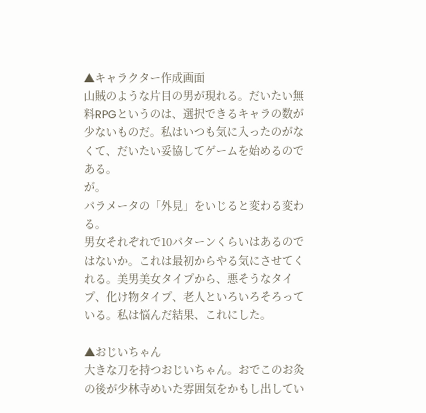▲キャラクター作成画面
山賊のような片目の男が現れる。だいたい無料RPGというのは、選択できるキャラの数が少ないものだ。私はいつも気に入ったのがなくて、だいたい妥協してゲームを始めるのである。
が。
パラメータの「外見」をいじると変わる変わる。
男女それぞれで10パターンくらいはあるのではないか。これは最初からやる気にさせてくれる。美男美女タイプから、悪そうなタイプ、化け物タイプ、老人といろいろそろっている。私は悩んだ結果、これにした。

▲おじいちゃん
大きな刀を持つおじいちゃん。おでこのお灸の後が少林寺めいた雰囲気をかもし出してい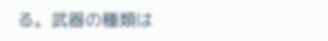る。武器の種類は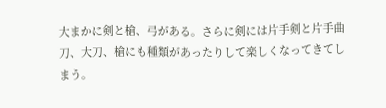大まかに剣と槍、弓がある。さらに剣には片手剣と片手曲刀、大刀、槍にも種類があったりして楽しくなってきてしまう。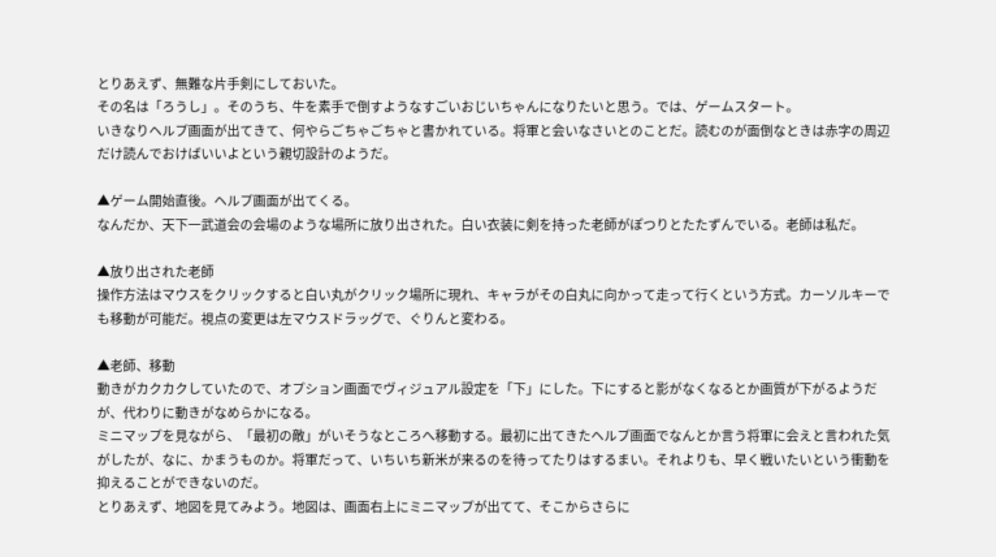とりあえず、無難な片手剣にしておいた。
その名は「ろうし」。そのうち、牛を素手で倒すようなすごいおじいちゃんになりたいと思う。では、ゲームスタート。
いきなりヘルプ画面が出てきて、何やらごちゃごちゃと書かれている。将軍と会いなさいとのことだ。読むのが面倒なときは赤字の周辺だけ読んでおけばいいよという親切設計のようだ。

▲ゲーム開始直後。ヘルプ画面が出てくる。
なんだか、天下一武道会の会場のような場所に放り出された。白い衣装に剣を持った老師がぽつりとたたずんでいる。老師は私だ。

▲放り出された老師
操作方法はマウスをクリックすると白い丸がクリック場所に現れ、キャラがその白丸に向かって走って行くという方式。カーソルキーでも移動が可能だ。視点の変更は左マウスドラッグで、ぐりんと変わる。

▲老師、移動
動きがカクカクしていたので、オプション画面でヴィジュアル設定を「下」にした。下にすると影がなくなるとか画質が下がるようだが、代わりに動きがなめらかになる。
ミニマップを見ながら、「最初の敵」がいそうなところへ移動する。最初に出てきたヘルプ画面でなんとか言う将軍に会えと言われた気がしたが、なに、かまうものか。将軍だって、いちいち新米が来るのを待ってたりはするまい。それよりも、早く戦いたいという衝動を抑えることができないのだ。
とりあえず、地図を見てみよう。地図は、画面右上にミニマップが出てて、そこからさらに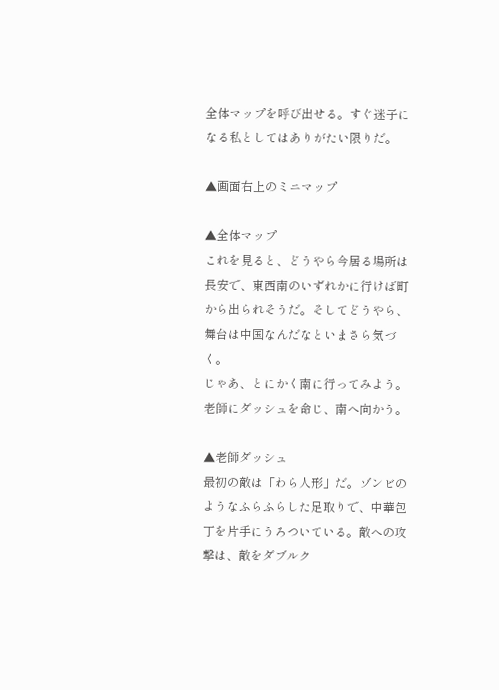全体マップを呼び出せる。すぐ迷子になる私としてはありがたい限りだ。

▲画面右上のミニマップ

▲全体マップ
これを見ると、どうやら今居る場所は長安で、東西南のいずれかに行けば町から出られそうだ。そしてどうやら、舞台は中国なんだなといまさら気づく。
じゃあ、とにかく南に行ってみよう。老師にダッシュを命じ、南へ向かう。

▲老師ダッシュ
最初の敵は「わら人形」だ。ゾンビのようなふらふらした足取りで、中華包丁を片手にうろついている。敵への攻撃は、敵をダブルク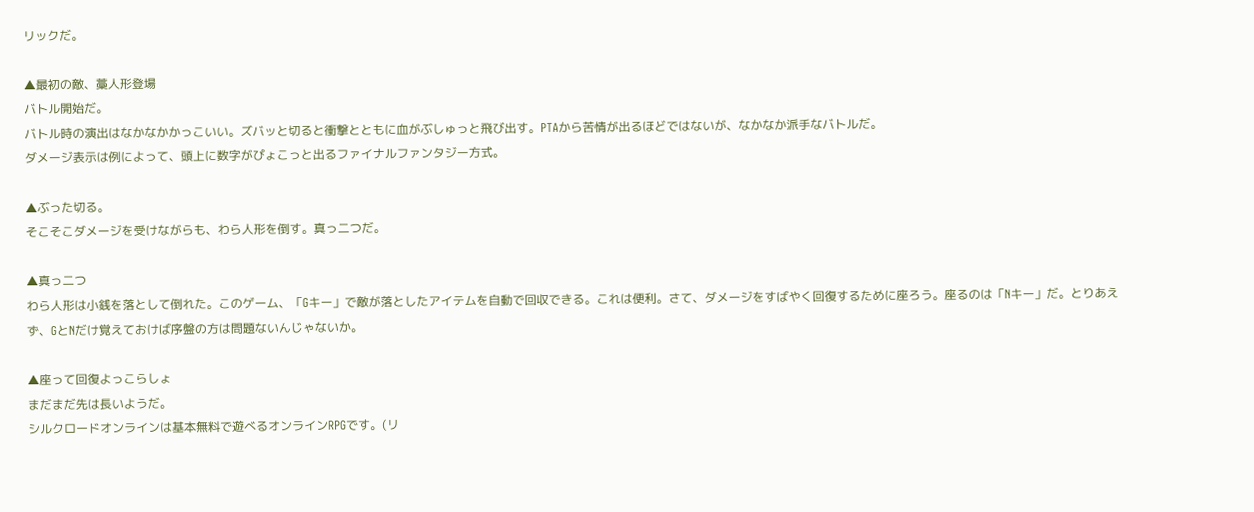リックだ。

▲最初の敵、藁人形登場
バトル開始だ。
バトル時の演出はなかなかかっこいい。ズバッと切ると衝撃とともに血がぶしゅっと飛び出す。PTAから苦情が出るほどではないが、なかなか派手なバトルだ。
ダメージ表示は例によって、頭上に数字がぴょこっと出るファイナルファンタジー方式。

▲ぶった切る。
そこそこダメージを受けながらも、わら人形を倒す。真っ二つだ。

▲真っ二つ
わら人形は小銭を落として倒れた。このゲーム、「Gキー」で敵が落としたアイテムを自動で回収できる。これは便利。さて、ダメージをすばやく回復するために座ろう。座るのは「Nキー」だ。とりあえず、GとNだけ覚えておけば序盤の方は問題ないんじゃないか。

▲座って回復よっこらしょ
まだまだ先は長いようだ。
シルクロードオンラインは基本無料で遊べるオンラインRPGです。(リ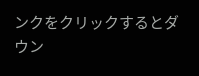ンクをクリックするとダウン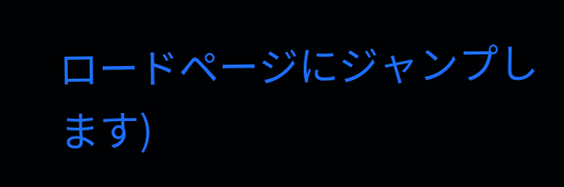ロードページにジャンプします)